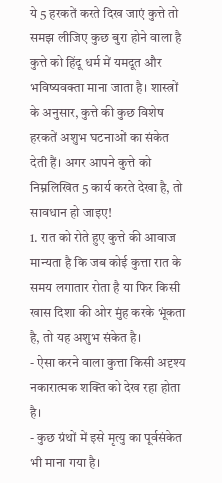ये 5 हरकतें करते दिख जाएं कुत्ते तो समझ लीजिए कुछ बुरा होने वाला है
कुत्ते को हिंदू धर्म में यमदूत और भविष्यवक्ता माना जाता है। शास्त्रों के अनुसार, कुत्ते की कुछ विशेष हरकतें अशुभ घटनाओं का संकेत देती हैं। अगर आपने कुत्ते को निम्नलिखित 5 कार्य करते देखा है, तो सावधान हो जाइए!
1. रात को रोते हुए कुत्ते की आवाज
मान्यता है कि जब कोई कुत्ता रात के समय लगातार रोता है या फिर किसी खास दिशा की ओर मुंह करके भूंकता है, तो यह अशुभ संकेत है।
- ऐसा करने वाला कुत्ता किसी अदृश्य नकारात्मक शक्ति को देख रहा होता है।
- कुछ ग्रंथों में इसे मृत्यु का पूर्वसंकेत भी माना गया है।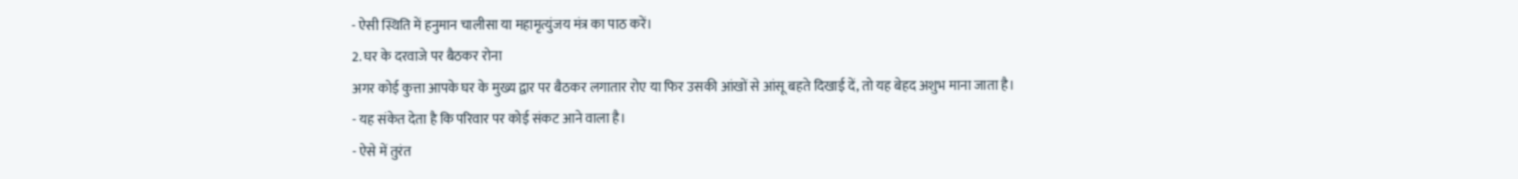- ऐसी स्थिति में हनुमान चालीसा या महामृत्युंजय मंत्र का पाठ करें।
2. घर के दरवाजे पर बैठकर रोना
अगर कोई कुत्ता आपके घर के मुख्य द्वार पर बैठकर लगातार रोए या फिर उसकी आंखों से आंसू बहते दिखाई दें, तो यह बेहद अशुभ माना जाता है।
- यह संकेत देता है कि परिवार पर कोई संकट आने वाला है।
- ऐसे में तुरंत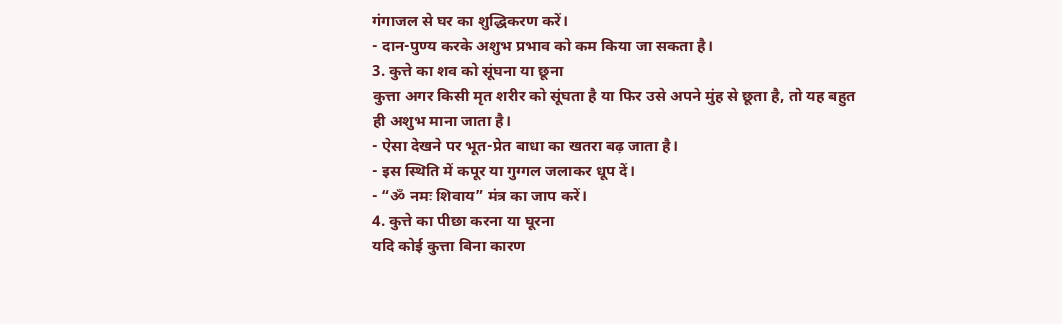गंगाजल से घर का शुद्धिकरण करें।
- दान-पुण्य करके अशुभ प्रभाव को कम किया जा सकता है।
3. कुत्ते का शव को सूंघना या छूना
कुत्ता अगर किसी मृत शरीर को सूंघता है या फिर उसे अपने मुंह से छूता है, तो यह बहुत ही अशुभ माना जाता है।
- ऐसा देखने पर भूत-प्रेत बाधा का खतरा बढ़ जाता है।
- इस स्थिति में कपूर या गुग्गल जलाकर धूप दें।
- “ॐ नमः शिवाय” मंत्र का जाप करें।
4. कुत्ते का पीछा करना या घूरना
यदि कोई कुत्ता बिना कारण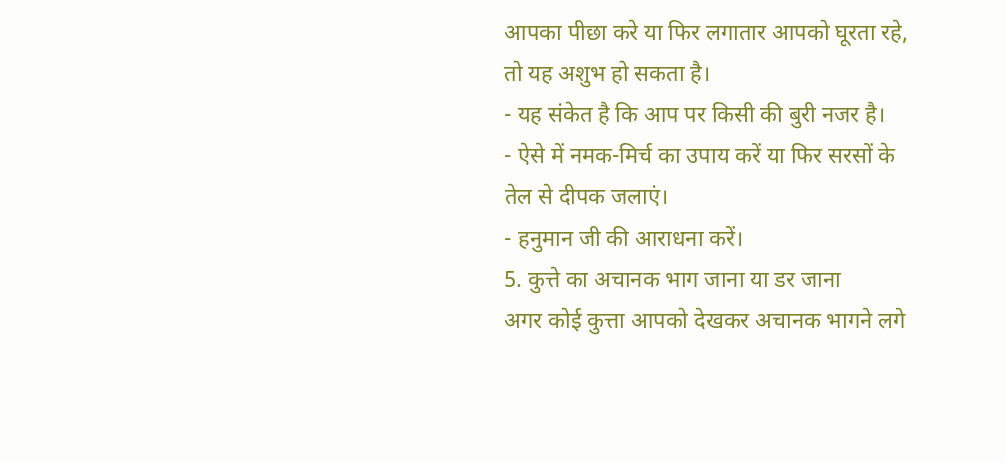आपका पीछा करे या फिर लगातार आपको घूरता रहे, तो यह अशुभ हो सकता है।
- यह संकेत है कि आप पर किसी की बुरी नजर है।
- ऐसे में नमक-मिर्च का उपाय करें या फिर सरसों के तेल से दीपक जलाएं।
- हनुमान जी की आराधना करें।
5. कुत्ते का अचानक भाग जाना या डर जाना
अगर कोई कुत्ता आपको देखकर अचानक भागने लगे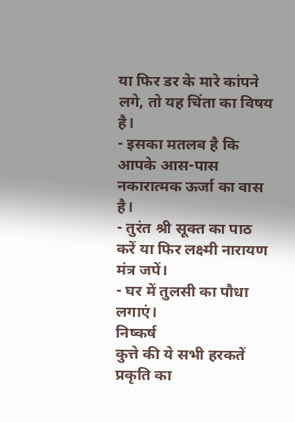या फिर डर के मारे कांपने लगे, तो यह चिंता का विषय है।
- इसका मतलब है कि आपके आस-पास नकारात्मक ऊर्जा का वास है।
- तुरंत श्री सूक्त का पाठ करें या फिर लक्ष्मी नारायण मंत्र जपें।
- घर में तुलसी का पौधा लगाएं।
निष्कर्ष
कुत्ते की ये सभी हरकतें प्रकृति का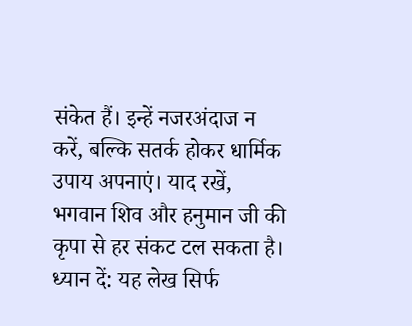संकेत हैं। इन्हें नजरअंदाज न करें, बल्कि सतर्क होकर धार्मिक उपाय अपनाएं। याद रखें, भगवान शिव और हनुमान जी की कृपा से हर संकट टल सकता है।
ध्यान दें: यह लेख सिर्फ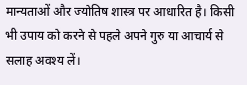मान्यताओं और ज्योतिष शास्त्र पर आधारित है। किसी भी उपाय को करने से पहले अपने गुरु या आचार्य से सलाह अवश्य लें।